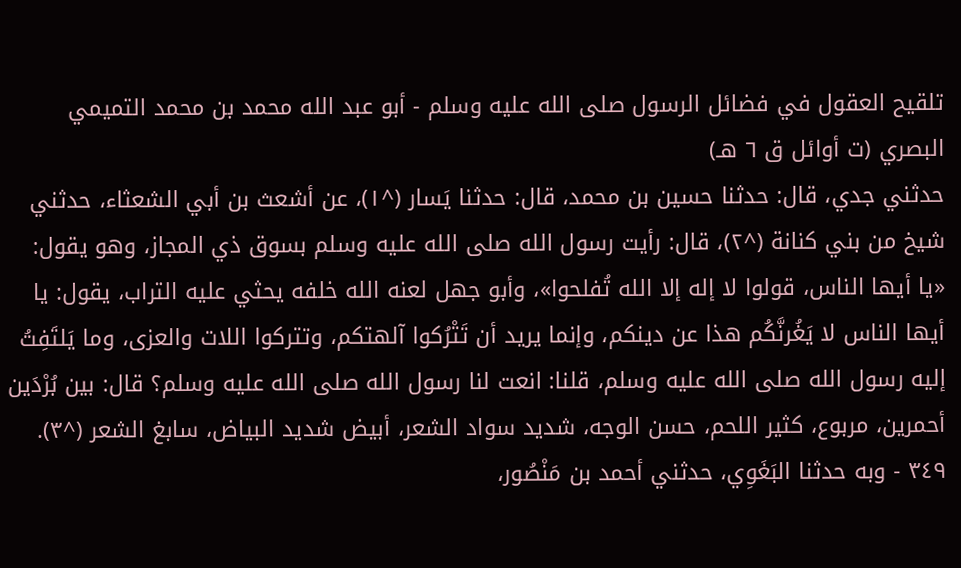تلقيح العقول في فضائل الرسول صلى الله عليه وسلم - أبو عبد الله محمد بن محمد التميمي البصري (ت أوائل ق ٦ هـ)
حدثني جدي، قال: حدثنا حسين بن محمد، قال: حدثنا يَسار (^١)، عن أشعث بن أبي الشعثاء، حدثني شيخ من بني كنانة (^٢)، قال: رأيت رسول الله صلى الله عليه وسلم بسوق ذي المجاز، وهو يقول: «يا أيها الناس، قولوا لا إله إلا الله تُفلحوا»، وأبو جهل لعنه الله خلفه يحثي عليه التراب، يقول: يا أيها الناس لا يَغُرنَّكُم هذا عن دينكم، وإنما يريد أن تَتْرُكوا آلهتكم، وتتركوا اللات والعزى، وما يَلتَفِتُ إليه رسول الله صلى الله عليه وسلم، قلنا: انعت لنا رسول الله صلى الله عليه وسلم؟ قال: بين بُرْدَين أحمرين، مربوع، كثير اللحم، حسن الوجه، شديد سواد الشعر، أبيض شديد البياض، سابغ الشعر (^٣).
٣٤٩ - وبه حدثنا البَغَوِي، حدثني أحمد بن مَنْصُور،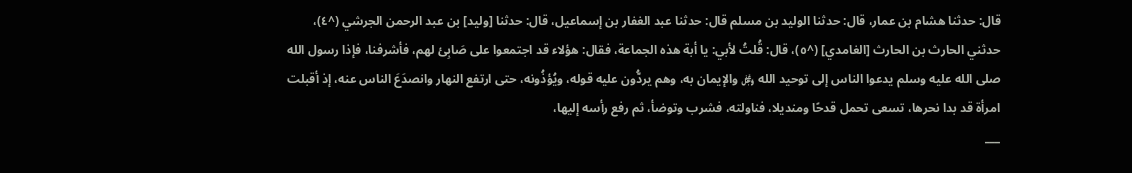قال: حدثنا هشام بن عمار، قال: حدثنا الوليد بن مسلم قال: حدثنا عبد الغفار بن إسماعيل، قال: حدثنا [وليد] بن عبد الرحمن الجرشي (^٤)، حدثني الحارث بن الحارث [الغامدي] (^٥)، قال: قُلتُ لأبي: يا أبة هذه الجماعة، فقال: هؤلاء قد اجتمعوا على صَابِئ لهم، فأشرفنا، فإذا رسول الله صلى الله عليه وسلم يدعوا الناس إلى توحيد الله ﷿ والإيمان به، وهم يردُّون عليه قوله، ويُؤذُونه، حتى ارتفع النهار وانصدَعَ الناس عنه، إذ أقبلت امرأة قد بدا نحرها، تسعى تحمل قدحًا ومنديلا، فناولته، فشرب وتوضأ، ثم رفع رأسه إليها،
___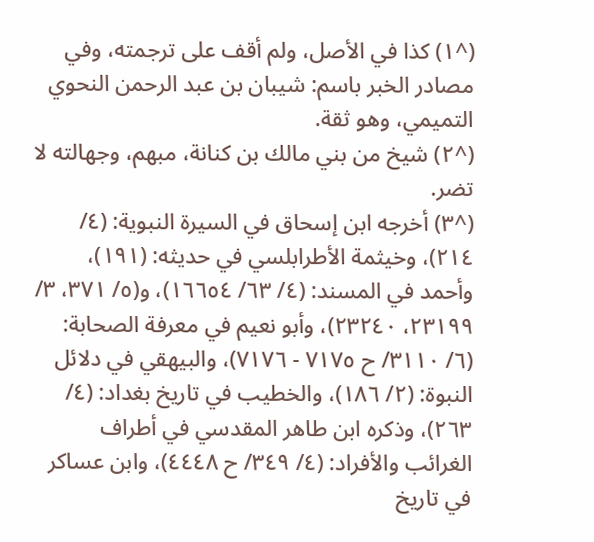(^١) كذا في الأصل، ولم أقف على ترجمته، وفي مصادر الخبر باسم: شيبان بن عبد الرحمن النحوي التميمي، وهو ثقة.
(^٢) شيخ من بني مالك بن كنانة، مبهم، وجهالته لا تضر.
(^٣) أخرجه ابن إسحاق في السيرة النبوية: (٤/ ٢١٤)، وخيثمة الأطرابلسي في حديثه: (١٩١)، وأحمد في المسند: (٤/ ٦٣/ ١٦٦٥٤)، و(٥/ ٣٧١، ٣/ ٢٣١٩٩، ٢٣٢٤٠)، وأبو نعيم في معرفة الصحابة: (٦/ ٣١١٠/ ح ٧١٧٥ - ٧١٧٦)، والبيهقي في دلائل النبوة: (٢/ ١٨٦)، والخطيب في تاريخ بغداد: (٤/ ٢٦٣)، وذكره ابن طاهر المقدسي في أطراف الغرائب والأفراد: (٤/ ٣٤٩/ ح ٤٤٤٨)، وابن عساكر في تاريخ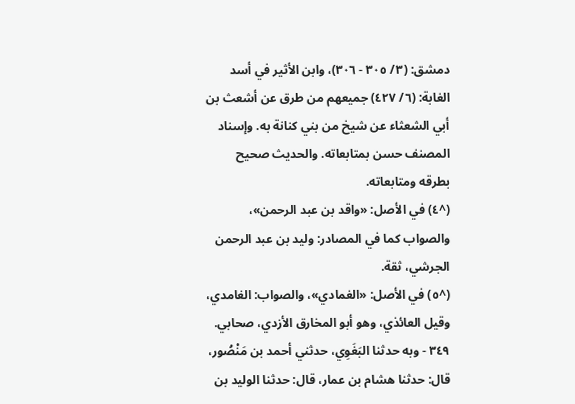دمشق: (٣/ ٣٠٥ - ٣٠٦)، وابن الأثير في أسد الغابة: (٦/ ٤٢٧) جميعهم من طرق عن أشعث بن أبي الشعثاء عن شيخ من بني كنانة به. وإسناد المصنف حسن بمتابعاته. والحديث صحيح بطرقه ومتابعاته.
(^٤) في الأصل: «واقد بن عبد الرحمن»، والصواب كما في المصادر: وليد بن عبد الرحمن الجرشي، ثقة.
(^٥) في الأصل: «الغمادي»، والصواب: الغامدي، وقيل العائذي، وهو أبو المخارق الأزدي، صحابي.
٣٤٩ - وبه حدثنا البَغَوِي، حدثني أحمد بن مَنْصُور، قال: حدثنا هشام بن عمار، قال: حدثنا الوليد بن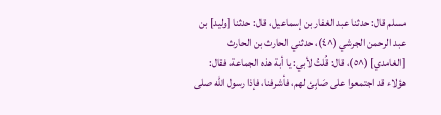مسلم قال: حدثنا عبد الغفار بن إسماعيل، قال: حدثنا [وليد] بن عبد الرحمن الجرشي (^٤)، حدثني الحارث بن الحارث [الغامدي] (^٥)، قال: قُلتُ لأبي: يا أبة هذه الجماعة، فقال: هؤلاء قد اجتمعوا على صَابِئ لهم، فأشرفنا، فإذا رسول الله صلى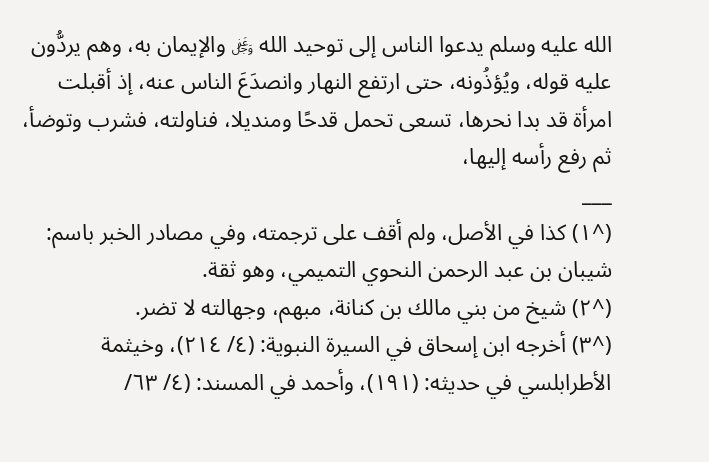الله عليه وسلم يدعوا الناس إلى توحيد الله ﷿ والإيمان به، وهم يردُّون عليه قوله، ويُؤذُونه، حتى ارتفع النهار وانصدَعَ الناس عنه، إذ أقبلت امرأة قد بدا نحرها، تسعى تحمل قدحًا ومنديلا، فناولته، فشرب وتوضأ، ثم رفع رأسه إليها،
___
(^١) كذا في الأصل، ولم أقف على ترجمته، وفي مصادر الخبر باسم: شيبان بن عبد الرحمن النحوي التميمي، وهو ثقة.
(^٢) شيخ من بني مالك بن كنانة، مبهم، وجهالته لا تضر.
(^٣) أخرجه ابن إسحاق في السيرة النبوية: (٤/ ٢١٤)، وخيثمة الأطرابلسي في حديثه: (١٩١)، وأحمد في المسند: (٤/ ٦٣/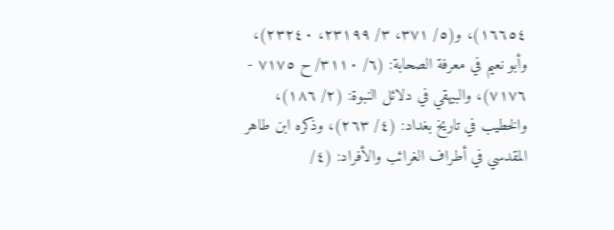١٦٦٥٤)، و(٥/ ٣٧١، ٣/ ٢٣١٩٩، ٢٣٢٤٠)، وأبو نعيم في معرفة الصحابة: (٦/ ٣١١٠/ ح ٧١٧٥ - ٧١٧٦)، والبيهقي في دلائل النبوة: (٢/ ١٨٦)، والخطيب في تاريخ بغداد: (٤/ ٢٦٣)، وذكره ابن طاهر المقدسي في أطراف الغرائب والأفراد: (٤/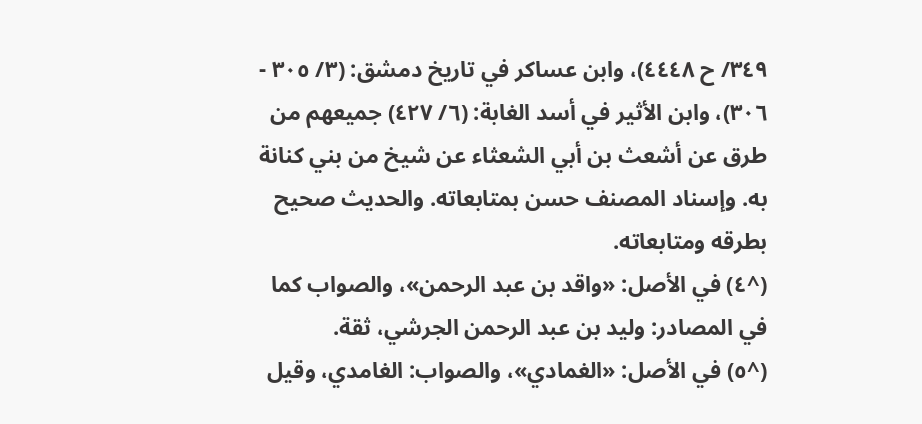٣٤٩/ ح ٤٤٤٨)، وابن عساكر في تاريخ دمشق: (٣/ ٣٠٥ - ٣٠٦)، وابن الأثير في أسد الغابة: (٦/ ٤٢٧) جميعهم من طرق عن أشعث بن أبي الشعثاء عن شيخ من بني كنانة به. وإسناد المصنف حسن بمتابعاته. والحديث صحيح بطرقه ومتابعاته.
(^٤) في الأصل: «واقد بن عبد الرحمن»، والصواب كما في المصادر: وليد بن عبد الرحمن الجرشي، ثقة.
(^٥) في الأصل: «الغمادي»، والصواب: الغامدي، وقيل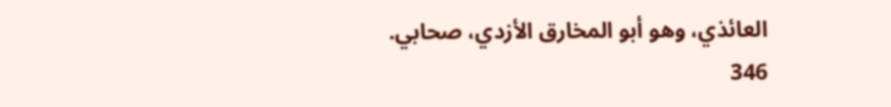العائذي، وهو أبو المخارق الأزدي، صحابي.
346